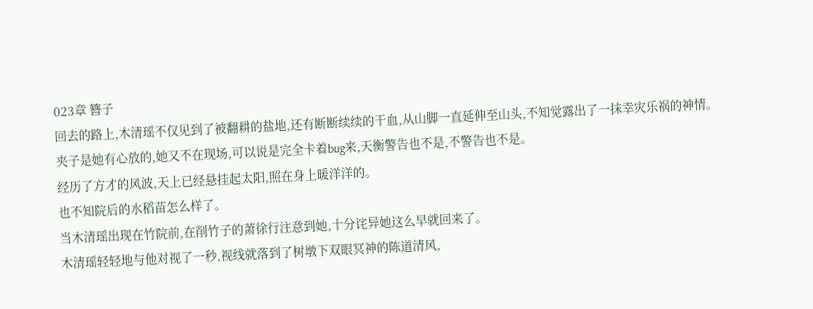023章 簪子
回去的路上,木清瑶不仅见到了被翻耕的盐地,还有断断续续的干血,从山脚一直延伸至山头,不知觉露出了一抹幸灾乐祸的神情。
夹子是她有心放的,她又不在现场,可以说是完全卡着bug来,天衡警告也不是,不警告也不是。
经历了方才的风波,天上已经悬挂起太阳,照在身上暖洋洋的。
也不知院后的水稻苗怎么样了。
当木清瑶出现在竹院前,在削竹子的萧徐行注意到她,十分诧异她这么早就回来了。
木清瑶轻轻地与他对视了一秒,视线就落到了树墩下双眼冥神的陈道清风,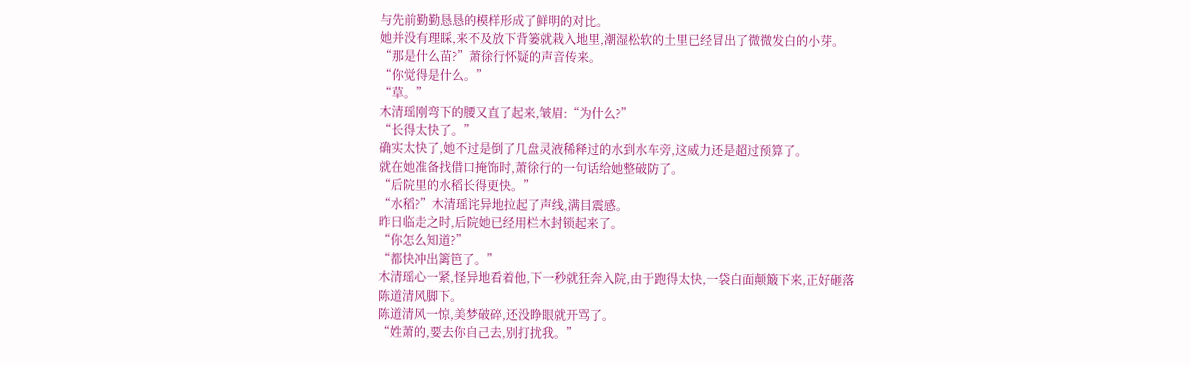与先前勤勤恳恳的模样形成了鲜明的对比。
她并没有理睬,来不及放下背篓就栽入地里,潮湿松软的土里已经冒出了微微发白的小芽。
“那是什么苗?”萧徐行怀疑的声音传来。
“你觉得是什么。”
“草。”
木清瑶刚弯下的腰又直了起来,皱眉:“为什么?”
“长得太快了。”
确实太快了,她不过是倒了几盘灵液稀释过的水到水车旁,这威力还是超过预算了。
就在她准备找借口掩饰时,萧徐行的一句话给她整破防了。
“后院里的水稻长得更快。”
“水稻?”木清瑶诧异地拉起了声线,满目震感。
昨日临走之时,后院她已经用栏木封锁起来了。
“你怎么知道?”
“都快冲出篱笆了。”
木清瑶心一紧,怪异地看着他,下一秒就狂奔入院,由于跑得太快,一袋白面颠簸下来,正好砸落陈道清风脚下。
陈道清风一惊,美梦破碎,还没睁眼就开骂了。
“姓萧的,要去你自己去,别打扰我。”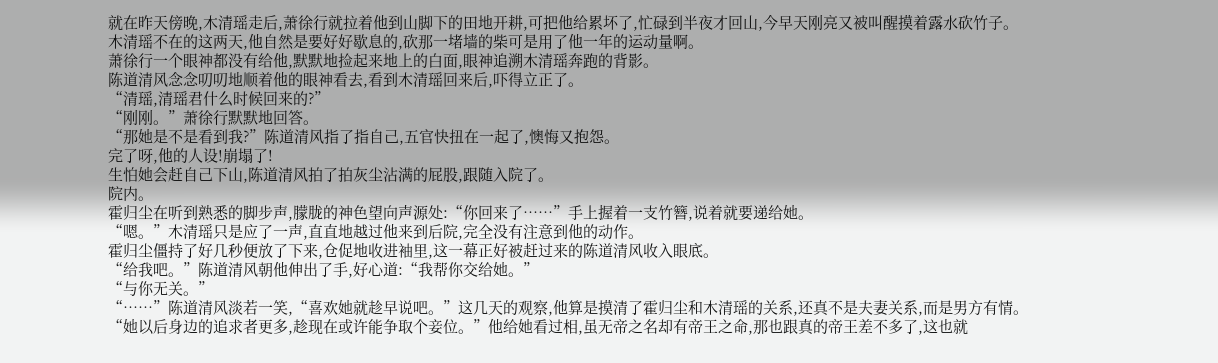就在昨天傍晚,木清瑶走后,萧徐行就拉着他到山脚下的田地开耕,可把他给累坏了,忙碌到半夜才回山,今早天刚亮又被叫醒摸着露水砍竹子。
木清瑶不在的这两天,他自然是要好好歇息的,砍那一堵墙的柴可是用了他一年的运动量啊。
萧徐行一个眼神都没有给他,默默地捡起来地上的白面,眼神追溯木清瑶奔跑的背影。
陈道清风念念叨叨地顺着他的眼神看去,看到木清瑶回来后,吓得立正了。
“清瑶,清瑶君什么时候回来的?”
“刚刚。”萧徐行默默地回答。
“那她是不是看到我?”陈道清风指了指自己,五官快扭在一起了,懊悔又抱怨。
完了呀,他的人设!崩塌了!
生怕她会赶自己下山,陈道清风拍了拍灰尘沾满的屁股,跟随入院了。
院内。
霍归尘在听到熟悉的脚步声,朦胧的神色望向声源处:“你回来了……”手上握着一支竹簪,说着就要递给她。
“嗯。”木清瑶只是应了一声,直直地越过他来到后院,完全没有注意到他的动作。
霍归尘僵持了好几秒便放了下来,仓促地收进袖里,这一幕正好被赶过来的陈道清风收入眼底。
“给我吧。”陈道清风朝他伸出了手,好心道:“我帮你交给她。”
“与你无关。”
“……”陈道清风淡若一笑,“喜欢她就趁早说吧。”这几天的观察,他算是摸清了霍归尘和木清瑶的关系,还真不是夫妻关系,而是男方有情。
“她以后身边的追求者更多,趁现在或许能争取个妾位。”他给她看过相,虽无帝之名却有帝王之命,那也跟真的帝王差不多了,这也就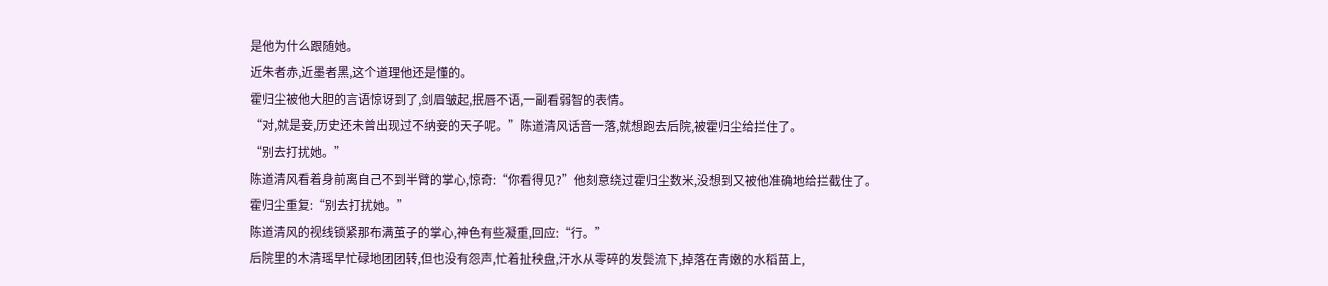是他为什么跟随她。
近朱者赤,近墨者黑,这个道理他还是懂的。
霍归尘被他大胆的言语惊讶到了,剑眉皱起,抿唇不语,一副看弱智的表情。
“对,就是妾,历史还未曾出现过不纳妾的天子呢。”陈道清风话音一落,就想跑去后院,被霍归尘给拦住了。
“别去打扰她。”
陈道清风看着身前离自己不到半臂的掌心,惊奇:“你看得见?”他刻意绕过霍归尘数米,没想到又被他准确地给拦截住了。
霍归尘重复:“别去打扰她。”
陈道清风的视线锁紧那布满茧子的掌心,神色有些凝重,回应:“行。”
后院里的木清瑶早忙碌地团团转,但也没有怨声,忙着扯秧盘,汗水从零碎的发鬓流下,掉落在青嫩的水稻苗上,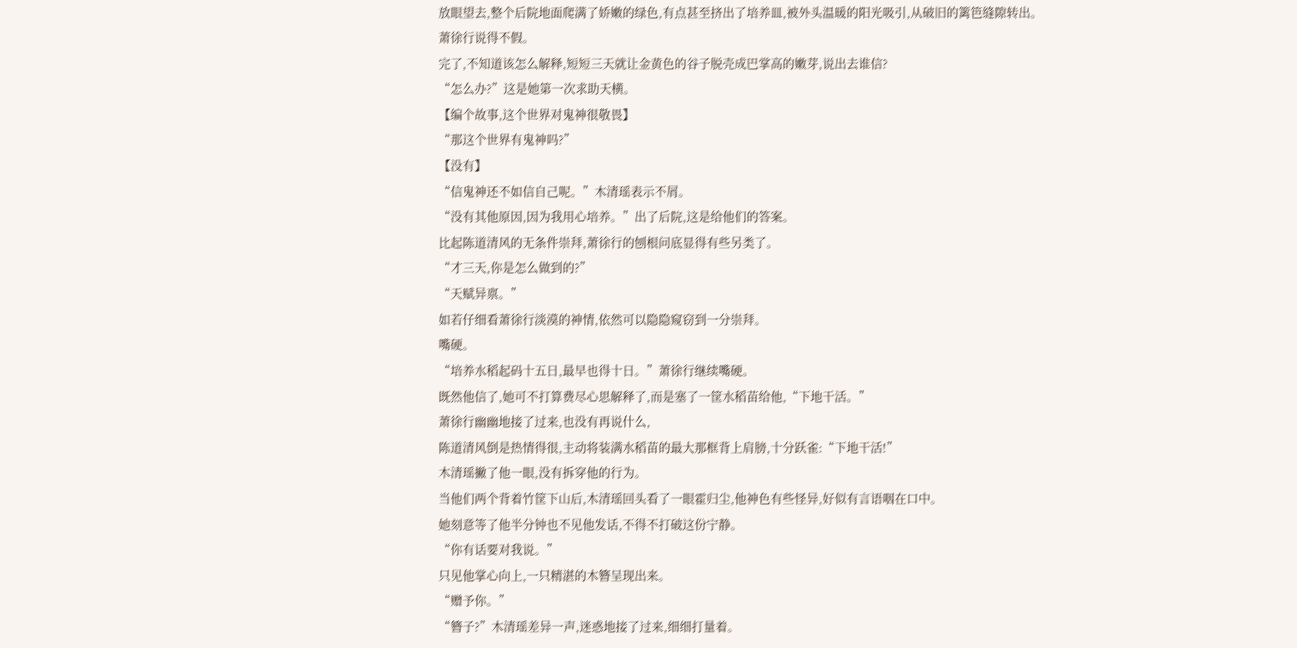放眼望去,整个后院地面爬满了娇嫩的绿色,有点甚至挤出了培养皿,被外头温暖的阳光吸引,从破旧的篱笆缝隙转出。
萧徐行说得不假。
完了,不知道该怎么解释,短短三天就让金黄色的谷子脱壳成巴掌高的嫩芽,说出去谁信?
“怎么办?”这是她第一次求助天横。
【编个故事,这个世界对鬼神很敬畏】
“那这个世界有鬼神吗?”
【没有】
“信鬼神还不如信自己呢。”木清瑶表示不屑。
“没有其他原因,因为我用心培养。”出了后院,这是给他们的答案。
比起陈道清风的无条件崇拜,萧徐行的刨根问底显得有些另类了。
“才三天,你是怎么做到的?”
“天赋异禀。”
如若仔细看萧徐行淡漠的神情,依然可以隐隐窥窃到一分崇拜。
嘴硬。
“培养水稻起码十五日,最早也得十日。”萧徐行继续嘴硬。
既然他信了,她可不打算费尽心思解释了,而是塞了一筐水稻苗给他,“下地干活。”
萧徐行幽幽地接了过来,也没有再说什么,
陈道清风倒是热情得很,主动将装满水稻苗的最大那框背上肩膀,十分跃雀:“下地干活!”
木清瑶撇了他一眼,没有拆穿他的行为。
当他们两个背着竹筐下山后,木清瑶回头看了一眼霍归尘,他神色有些怪异,好似有言语咽在口中。
她刻意等了他半分钟也不见他发话,不得不打破这份宁静。
“你有话要对我说。”
只见他掌心向上,一只精湛的木簪呈现出来。
“赠予你。”
“簪子?”木清瑶差异一声,迷惑地接了过来,细细打量着。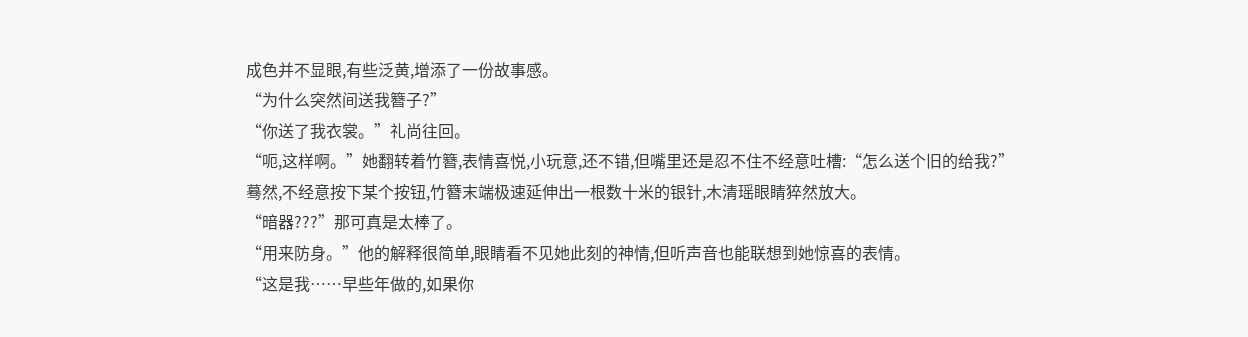成色并不显眼,有些泛黄,增添了一份故事感。
“为什么突然间送我簪子?”
“你送了我衣裳。”礼尚往回。
“呃,这样啊。”她翻转着竹簪,表情喜悦,小玩意,还不错,但嘴里还是忍不住不经意吐槽:“怎么送个旧的给我?”
蓦然,不经意按下某个按钮,竹簪末端极速延伸出一根数十米的银针,木清瑶眼睛猝然放大。
“暗器???”那可真是太棒了。
“用来防身。”他的解释很简单,眼睛看不见她此刻的神情,但听声音也能联想到她惊喜的表情。
“这是我……早些年做的,如果你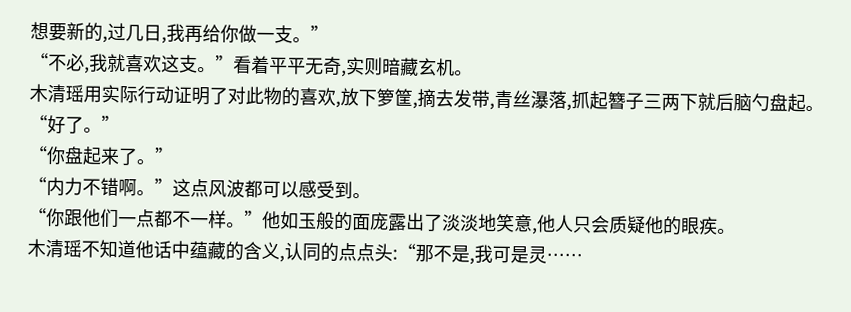想要新的,过几日,我再给你做一支。”
“不必,我就喜欢这支。”看着平平无奇,实则暗藏玄机。
木清瑶用实际行动证明了对此物的喜欢,放下箩筐,摘去发带,青丝瀑落,抓起簪子三两下就后脑勺盘起。
“好了。”
“你盘起来了。”
“内力不错啊。”这点风波都可以感受到。
“你跟他们一点都不一样。”他如玉般的面庞露出了淡淡地笑意,他人只会质疑他的眼疾。
木清瑶不知道他话中蕴藏的含义,认同的点点头:“那不是,我可是灵……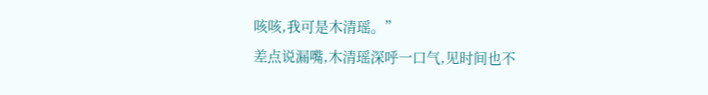咳咳,我可是木清瑶。”
差点说漏嘴,木清瑶深呼一口气,见时间也不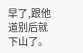早了,跟他道别后就下山了。